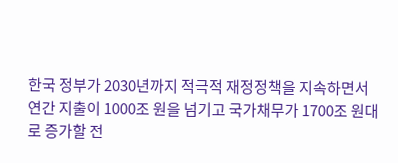한국 정부가 2030년까지 적극적 재정정책을 지속하면서 연간 지출이 1000조 원을 넘기고 국가채무가 1700조 원대로 증가할 전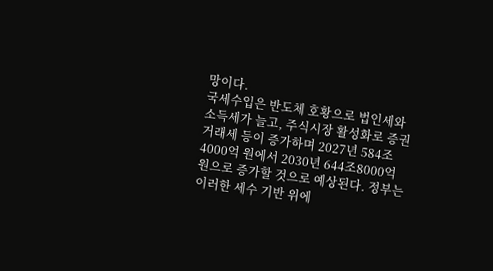망이다.
국세수입은 반도체 호황으로 법인세와 소득세가 늘고, 주식시장 활성화로 증권거래세 등이 증가하며 2027년 584조4000억 원에서 2030년 644조8000억 원으로 증가할 것으로 예상된다. 정부는 이러한 세수 기반 위에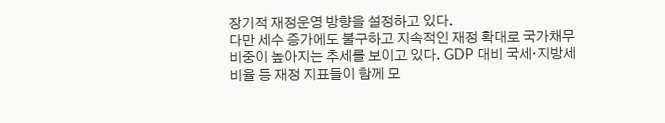장기적 재정운영 방향을 설정하고 있다.
다만 세수 증가에도 불구하고 지속적인 재정 확대로 국가채무 비중이 높아지는 추세를 보이고 있다. GDP 대비 국세·지방세 비율 등 재정 지표들이 함께 모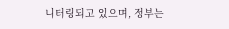니터링되고 있으며, 정부는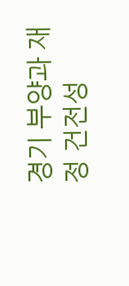경기 부양과 재정 건전성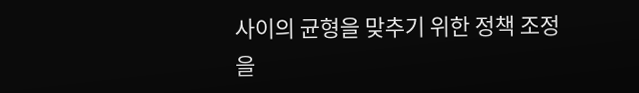사이의 균형을 맞추기 위한 정책 조정을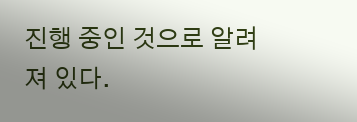진행 중인 것으로 알려져 있다.